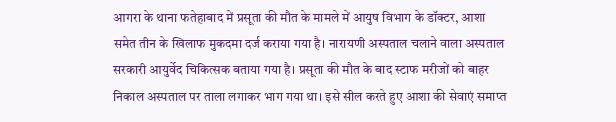आगरा के थाना फतेहाबाद में प्रसूता की मौत के मामले में आयुष विभाग के डॉक्टर, आशा समेत तीन के खिलाफ मुकदमा दर्ज कराया गया है। नारायणी अस्पताल चलाने वाला अस्पताल सरकारी आयुर्वेद चिकित्सक बताया गया है। प्रसूता की मौत के बाद स्टाफ मरीजों को बाहर निकाल अस्पताल पर ताला लगाकर भाग गया था। इसे सील करते हुए आशा की सेवाएं समाप्त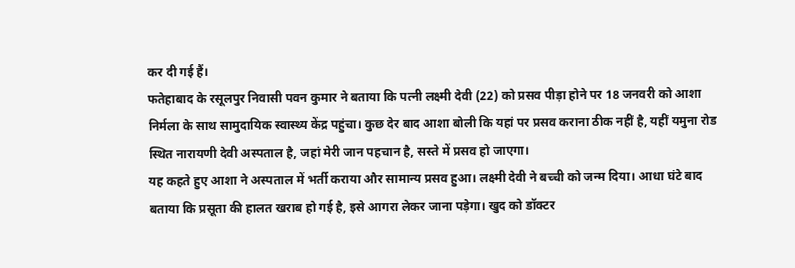कर दी गई हैं।
फतेहाबाद के रसूलपुर निवासी पवन कुमार ने बताया कि पत्नी लक्ष्मी देवी (22) को प्रसव पीड़ा होने पर 18 जनवरी को आशा निर्मला के साथ सामुदायिक स्वास्थ्य केंद्र पहुंचा। कुछ देर बाद आशा बोली कि यहां पर प्रसव कराना ठीक नहीं है, यहीं यमुना रोड स्थित नारायणी देवी अस्पताल है, जहां मेरी जान पहचान है, सस्ते में प्रसव हो जाएगा।
यह कहते हुए आशा ने अस्पताल में भर्ती कराया और सामान्य प्रसव हुआ। लक्ष्मी देवी ने बच्ची को जन्म दिया। आधा घंटे बाद बताया कि प्रसूता की हालत खराब हो गई है, इसे आगरा लेकर जाना पड़ेगा। खुद को डॉक्टर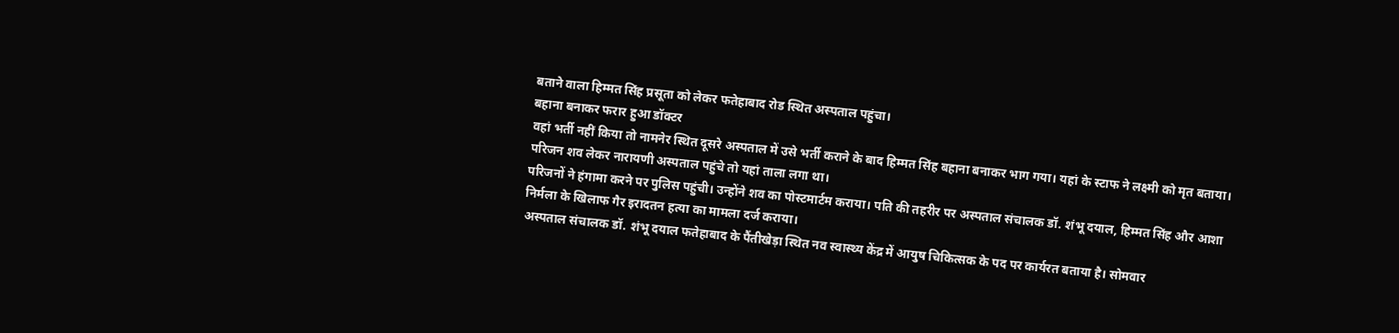बताने वाला हिम्मत सिंह प्रसूता को लेकर फतेहाबाद रोड स्थित अस्पताल पहुंचा।
बहाना बनाकर फरार हुआ डॉक्टर
वहां भर्ती नहीं किया तो नामनेर स्थित दूसरे अस्पताल में उसे भर्ती कराने के बाद हिम्मत सिंह बहाना बनाकर भाग गया। यहां के स्टाफ ने लक्ष्मी को मृत बताया। परिजन शव लेकर नारायणी अस्पताल पहुंचे तो यहां ताला लगा था।
परिजनों ने हंगामा करने पर पुलिस पहुंची। उन्होंने शव का पोस्टमार्टम कराया। पति की तहरीर पर अस्पताल संचालक डॉ. शंभू दयाल, हिम्मत सिंह और आशा निर्मला के खिलाफ गैर इरादतन हत्या का मामला दर्ज कराया।
अस्पताल संचालक डॉ. शंभू दयाल फतेहाबाद के पैंतीखेड़ा स्थित नव स्वास्थ्य केंद्र में आयुष चिकित्सक के पद पर कार्यरत बताया है। सोमवार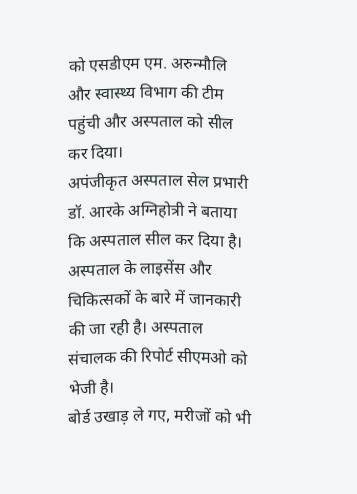को एसडीएम एम. अरुन्मौलि और स्वास्थ्य विभाग की टीम पहुंची और अस्पताल को सील कर दिया।
अपंजीकृत अस्पताल सेल प्रभारी डॉ. आरके अग्निहोत्री ने बताया कि अस्पताल सील कर दिया है। अस्पताल के लाइसेंस और चिकित्सकों के बारे में जानकारी की जा रही है। अस्पताल संचालक की रिपोर्ट सीएमओ को भेजी है।
बोर्ड उखाड़ ले गए, मरीजों को भी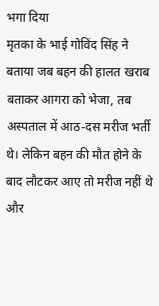भगा दिया
मृतका के भाई गोविंद सिंह ने बताया जब बहन की हालत खराब बताकर आगरा को भेजा, तब अस्पताल में आठ-दस मरीज भर्ती थे। लेकिन बहन की मौत होने के बाद लौटकर आए तो मरीज नहीं थे और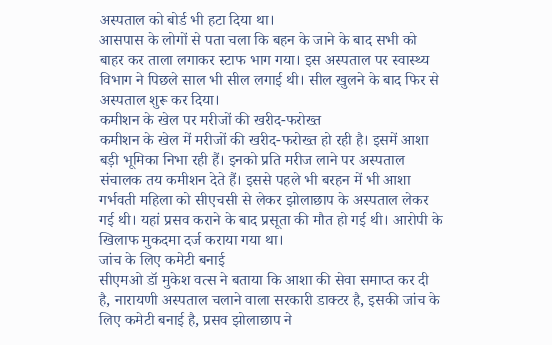अस्पताल को बोर्ड भी हटा दिया था।
आसपास के लोगों से पता चला कि बहन के जाने के बाद सभी को बाहर कर ताला लगाकर स्टाफ भाग गया। इस अस्पताल पर स्वास्थ्य विभाग ने पिछले साल भी सील लगाई थी। सील खुलने के बाद फिर से अस्पताल शुरू कर दिया।
कमीशन के खेल पर मरीजों की खरीद-फरोख्त
कमीशन के खेल में मरीजों की खरीद-फरोख्त हो रही है। इसमें आशा बड़ी भूमिका निभा रही हैं। इनको प्रति मरीज लाने पर अस्पताल संचालक तय कमीशन देते हैं। इससे पहले भी बरहन में भी आशा गर्भवती महिला को सीएचसी से लेकर झोलाछाप के अस्पताल लेकर गई थी। यहां प्रसव कराने के बाद प्रसूता की मौत हो गई थी। आरोपी के खिलाफ मुकदमा दर्ज कराया गया था।
जांच के लिए कमेटी बनाई
सीएमओ डॉ मुकेश वत्स ने बताया कि आशा की सेवा समाप्त कर दी है, नारायणी अस्पताल चलाने वाला सरकारी डाक्टर है, इसकी जांच के लिए कमेटी बनाई है, प्रसव झोलाछाप ने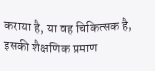कराया है, या वह चिकित्सक है, इसकी शैक्षणिक प्रमाण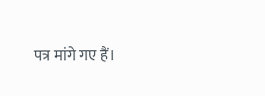पत्र मांगे गए हैं।